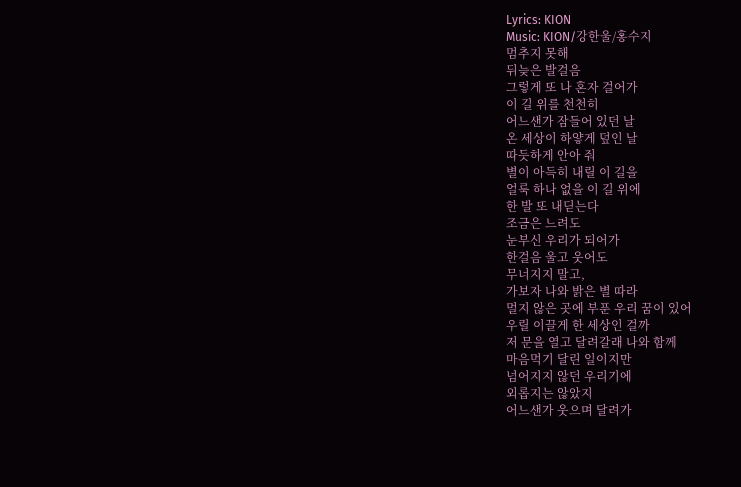Lyrics: KION
Music: KION/강한울/홍수지
멈추지 못해
뒤늦은 발걸음
그렇게 또 나 혼자 걸어가
이 길 위를 천천히
어느샌가 잠들어 있던 날
온 세상이 하얗게 덮인 날
따듯하게 안아 줘
별이 아득히 내릴 이 길을
얼룩 하나 없을 이 길 위에
한 발 또 내딛는다
조금은 느려도
눈부신 우리가 되어가
한걸음 울고 웃어도
무너지지 말고,
가보자 나와 밝은 별 따라
멀지 않은 곳에 부푼 우리 꿈이 있어
우릴 이끌게 한 세상인 걸까
저 문을 열고 달려갈래 나와 함께
마음먹기 달린 일이지만
넘어지지 않던 우리기에
외롭지는 않았지
어느샌가 웃으며 달려가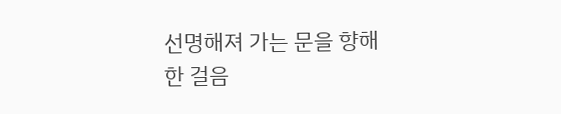선명해져 가는 문을 향해
한 걸음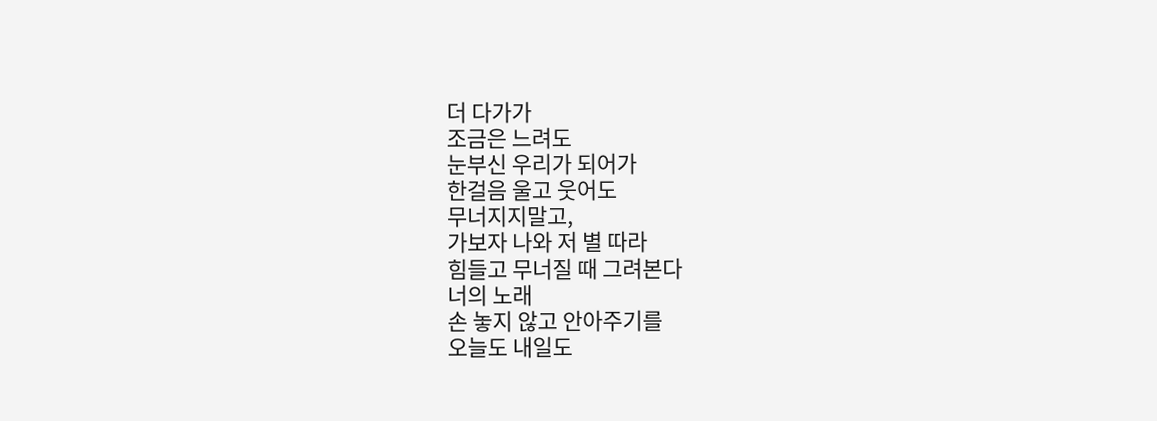더 다가가
조금은 느려도
눈부신 우리가 되어가
한걸음 울고 웃어도
무너지지말고,
가보자 나와 저 별 따라
힘들고 무너질 때 그려본다
너의 노래
손 놓지 않고 안아주기를
오늘도 내일도